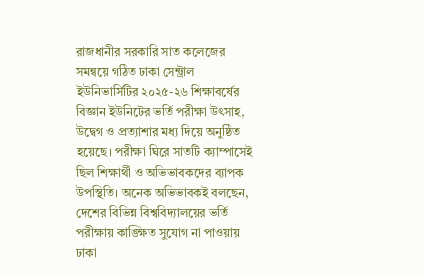রাজধানীর সরকারি সাত কলেজের সমন্বয়ে গঠিত ঢাকা সেন্ট্রাল ইউনিভার্সিটির ২০২৫-২৬ শিক্ষাবর্ষের বিজ্ঞান ইউনিটের ভর্তি পরীক্ষা উৎসাহ, উদ্বেগ ও প্রত্যাশার মধ্য দিয়ে অনুষ্ঠিত হয়েছে। পরীক্ষা ঘিরে সাতটি ক্যাম্পাসেই ছিল শিক্ষার্থী ও অভিভাবকদের ব্যাপক উপস্থিতি। অনেক অভিভাবকই বলছেন, দেশের বিভিন্ন বিশ্ববিদ্যালয়ের ভর্তি পরীক্ষায় কাঙ্ক্ষিত সুযোগ না পাওয়ায় ঢাকা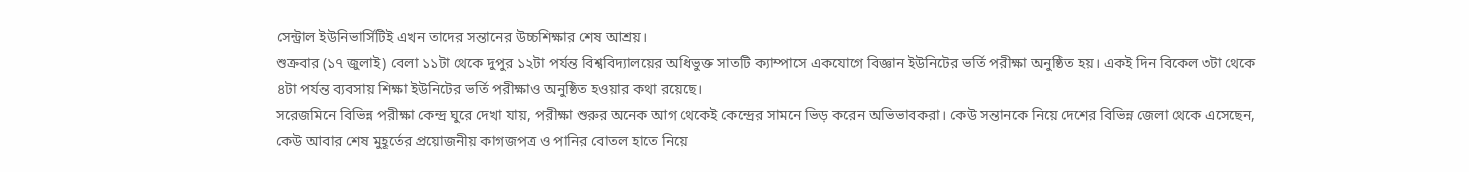সেন্ট্রাল ইউনিভার্সিটিই এখন তাদের সন্তানের উচ্চশিক্ষার শেষ আশ্রয়।
শুক্রবার (১৭ জুলাই) বেলা ১১টা থেকে দুপুর ১২টা পর্যন্ত বিশ্ববিদ্যালয়ের অধিভুক্ত সাতটি ক্যাম্পাসে একযোগে বিজ্ঞান ইউনিটের ভর্তি পরীক্ষা অনুষ্ঠিত হয়। একই দিন বিকেল ৩টা থেকে ৪টা পর্যন্ত ব্যবসায় শিক্ষা ইউনিটের ভর্তি পরীক্ষাও অনুষ্ঠিত হওয়ার কথা রয়েছে।
সরেজমিনে বিভিন্ন পরীক্ষা কেন্দ্র ঘুরে দেখা যায়, পরীক্ষা শুরুর অনেক আগ থেকেই কেন্দ্রের সামনে ভিড় করেন অভিভাবকরা। কেউ সন্তানকে নিয়ে দেশের বিভিন্ন জেলা থেকে এসেছেন, কেউ আবার শেষ মুহূর্তের প্রয়োজনীয় কাগজপত্র ও পানির বোতল হাতে নিয়ে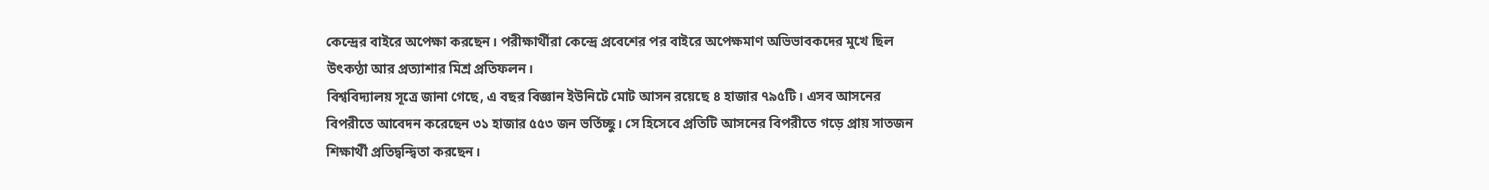কেন্দ্রের বাইরে অপেক্ষা করছেন। পরীক্ষার্থীরা কেন্দ্রে প্রবেশের পর বাইরে অপেক্ষমাণ অভিভাবকদের মুখে ছিল উৎকণ্ঠা আর প্রত্যাশার মিশ্র প্রতিফলন।
বিশ্ববিদ্যালয় সূত্রে জানা গেছে, এ বছর বিজ্ঞান ইউনিটে মোট আসন রয়েছে ৪ হাজার ৭৯৫টি। এসব আসনের বিপরীতে আবেদন করেছেন ৩১ হাজার ৫৫৩ জন ভর্তিচ্ছু। সে হিসেবে প্রতিটি আসনের বিপরীতে গড়ে প্রায় সাতজন শিক্ষার্থী প্রতিদ্বন্দ্বিতা করছেন।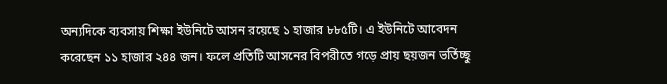অন্যদিকে ব্যবসায় শিক্ষা ইউনিটে আসন রয়েছে ১ হাজার ৮৮৫টি। এ ইউনিটে আবেদন করেছেন ১১ হাজার ২৪৪ জন। ফলে প্রতিটি আসনের বিপরীতে গড়ে প্রায় ছয়জন ভর্তিচ্ছু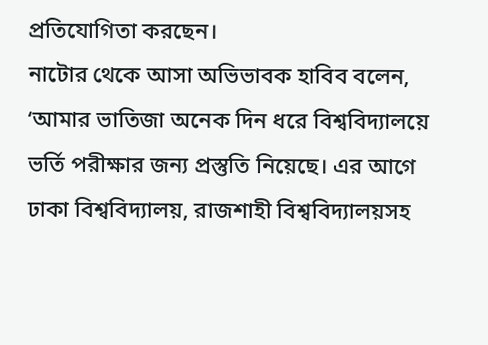প্রতিযোগিতা করছেন।
নাটোর থেকে আসা অভিভাবক হাবিব বলেন, ‘আমার ভাতিজা অনেক দিন ধরে বিশ্ববিদ্যালয়ে ভর্তি পরীক্ষার জন্য প্রস্তুতি নিয়েছে। এর আগে ঢাকা বিশ্ববিদ্যালয়, রাজশাহী বিশ্ববিদ্যালয়সহ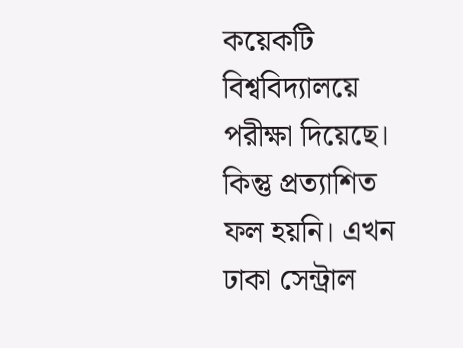কয়েকটি বিশ্ববিদ্যালয়ে পরীক্ষা দিয়েছে। কিন্তু প্রত্যাশিত ফল হয়নি। এখন ঢাকা সেন্ট্রাল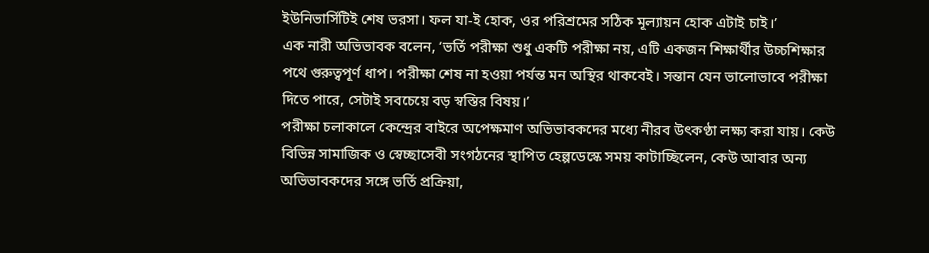ইউনিভার্সিটিই শেষ ভরসা। ফল যা-ই হোক, ওর পরিশ্রমের সঠিক মূল্যায়ন হোক এটাই চাই।’
এক নারী অভিভাবক বলেন, ‘ভর্তি পরীক্ষা শুধু একটি পরীক্ষা নয়, এটি একজন শিক্ষার্থীর উচ্চশিক্ষার পথে গুরুত্বপূর্ণ ধাপ। পরীক্ষা শেষ না হওয়া পর্যন্ত মন অস্থির থাকবেই। সন্তান যেন ভালোভাবে পরীক্ষা দিতে পারে, সেটাই সবচেয়ে বড় স্বস্তির বিষয়।’
পরীক্ষা চলাকালে কেন্দ্রের বাইরে অপেক্ষমাণ অভিভাবকদের মধ্যে নীরব উৎকণ্ঠা লক্ষ্য করা যায়। কেউ বিভিন্ন সামাজিক ও স্বেচ্ছাসেবী সংগঠনের স্থাপিত হেল্পডেস্কে সময় কাটাচ্ছিলেন, কেউ আবার অন্য অভিভাবকদের সঙ্গে ভর্তি প্রক্রিয়া,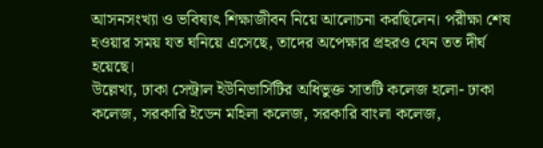আসনসংখ্যা ও ভবিষ্যৎ শিক্ষাজীবন নিয়ে আলোচনা করছিলেন। পরীক্ষা শেষ হওয়ার সময় যত ঘনিয়ে এসেছে, তাদের অপেক্ষার প্রহরও যেন তত দীর্ঘ হয়েছে।
উল্লেখ্য, ঢাকা সেন্ট্রাল ইউনিভার্সিটির অধিভুক্ত সাতটি কলেজ হলো- ঢাকা কলেজ, সরকারি ইডেন মহিলা কলেজ, সরকারি বাংলা কলেজ,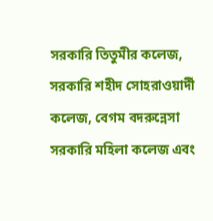সরকারি তিতুমীর কলেজ, সরকারি শহীদ সোহরাওয়ার্দী কলেজ, বেগম বদরুন্নেসা সরকারি মহিলা কলেজ এবং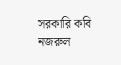সরকারি কবি নজরুল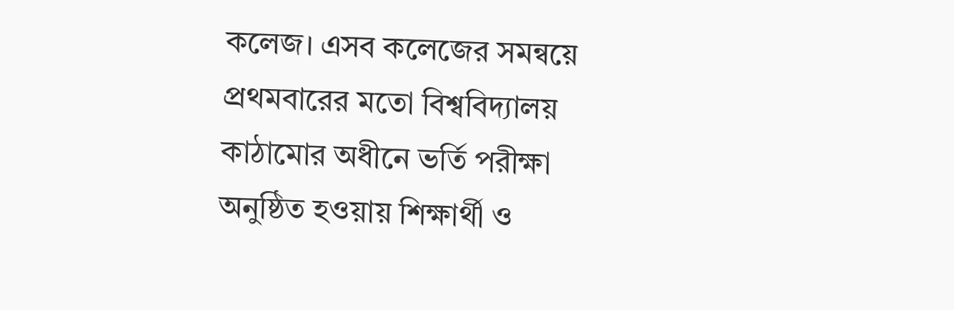কলেজ। এসব কলেজের সমন্বয়ে প্রথমবারের মতো বিশ্ববিদ্যালয় কাঠামোর অধীনে ভর্তি পরীক্ষা অনুষ্ঠিত হওয়ায় শিক্ষার্থী ও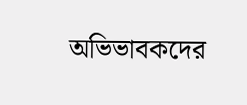অভিভাবকদের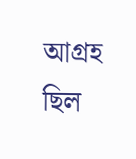আগ্রহ ছিল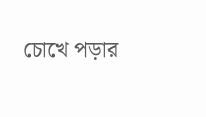চোখে পড়ার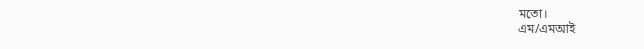মতো।
এম/এমআই